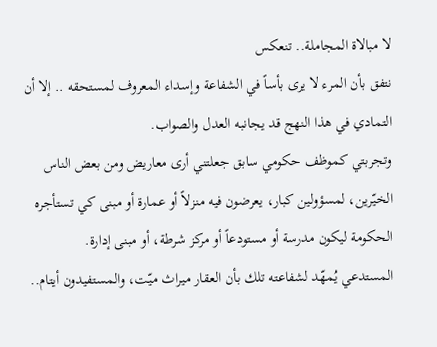لا مبالاة المجاملة.. تنعكس
نتفق بأن المرء لا يرى بأساً في الشفاعة وإسداء المعروف لمستحقه .. إلا أن التمادي في هذا النهج قد يجانبه العدل والصواب.
وتجربتي كموظف حكومي سابق جعلتني أرى معاريض ومن بعض الناس الخيّرين، لمسؤولين كبار، يعرضون فيه منزلاً أو عمارة أو مبنى كي تستأجره الحكومة ليكون مدرسة أو مستودعاً أو مركز شرطة، أو مبنى إدارة.
المستدعي يُمهّد لشفاعته تلك بأن العقار ميراث ميّت، والمستفيدون أيتام..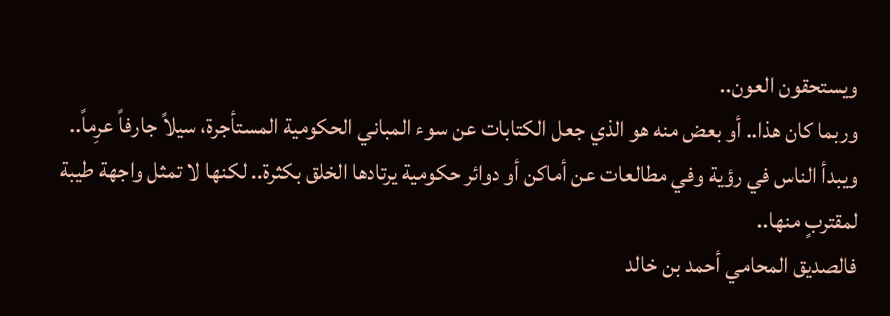ويستحقون العون..
وربما كان هذا.. أو بعض منه هو الذي جعل الكتابات عن سوء المباني الحكومية المستأجرة، سيلاً جارفاً عرِماً..
ويبدأ الناس في رؤية وفي مطالعات عن أماكن أو دوائر حكومية يرتادها الخلق بكثرة.. لكنها لا تمثل واجهة طيبة لمقتربٍ منها..
فالصديق المحامي أحمد بن خالد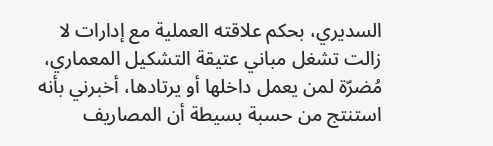السديري، بحكم علاقته العملية مع إدارات لا زالت تشغل مباني عتيقة التشكيل المعماري، مُضرّة لمن يعمل داخلها أو يرتادها، أخبرني بأنه استنتج من حسبة بسيطة أن المصاريف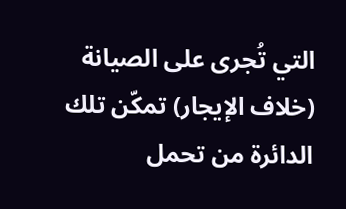التي تُجرى على الصيانة (خلاف الإيجار) تمكّن تلك الدائرة من تحمل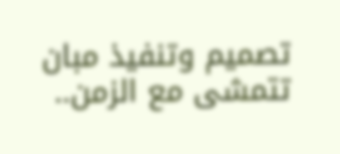تصميم وتنفيذ مبان تتمشى مع الزمن..